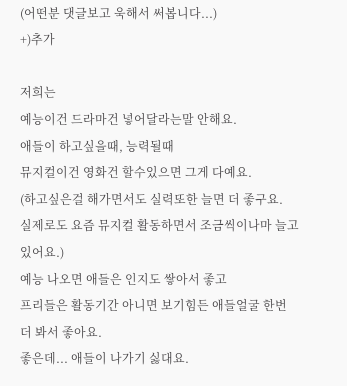(어떤분 댓글보고 욱해서 써봅니다...)
+)추가

저희는
예능이건 드라마건 넣어달라는말 안해요.
애들이 하고싶을때, 능력될때
뮤지컬이건 영화건 할수있으면 그게 다예요.
(하고싶은걸 해가면서도 실력또한 늘면 더 좋구요.
실제로도 요즘 뮤지컬 활동하면서 조금씩이나마 늘고있어요.)
예능 나오면 애들은 인지도 쌓아서 좋고
프리들은 활동기간 아니면 보기힘든 애들얼굴 한번 더 봐서 좋아요.
좋은데... 애들이 나가기 싫대요.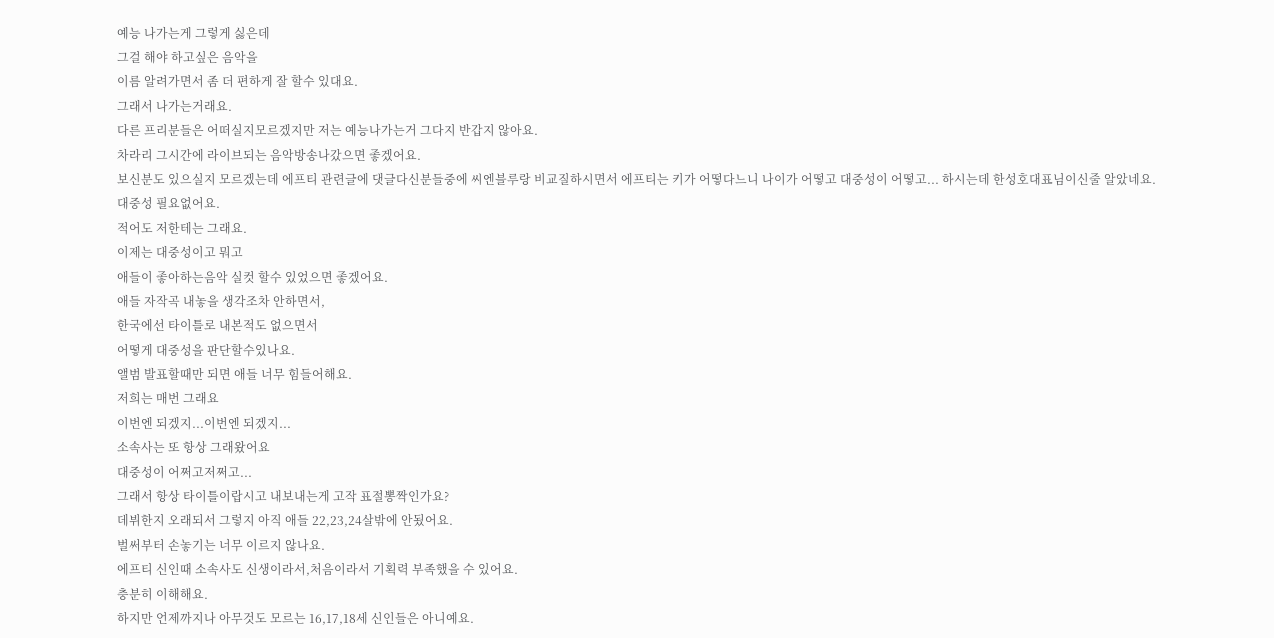예능 나가는게 그렇게 싫은데
그걸 해야 하고싶은 음악을
이름 알려가면서 좀 더 편하게 잘 할수 있대요.
그래서 나가는거래요.
다른 프리분들은 어떠실지모르겠지만 저는 예능나가는거 그다지 반갑지 않아요.
차라리 그시간에 라이브되는 음악방송나갔으면 좋겠어요.
보신분도 있으실지 모르겠는데 에프티 관련글에 댓글다신분들중에 씨엔블루랑 비교질하시면서 에프티는 키가 어떻다느니 나이가 어떻고 대중성이 어떻고... 하시는데 한성호대표님이신줄 알았네요.
대중성 필요없어요.
적어도 저한테는 그래요.
이제는 대중성이고 뭐고
애들이 좋아하는음악 실컷 할수 있었으면 좋겠어요.
애들 자작곡 내놓을 생각조차 안하면서,
한국에선 타이틀로 내본적도 없으면서
어떻게 대중성을 판단할수있나요.
앨범 발표할때만 되면 애들 너무 힘들어해요.
저희는 매번 그래요
이번엔 되겠지...이번엔 되겠지...
소속사는 또 항상 그래왔어요
대중성이 어쩌고저쩌고...
그래서 항상 타이틀이랍시고 내보내는게 고작 표절뽕짝인가요?
데뷔한지 오래되서 그렇지 아직 애들 22,23,24살밖에 안됬어요.
벌써부터 손놓기는 너무 이르지 않나요.
에프티 신인때 소속사도 신생이라서,처음이라서 기획력 부족했을 수 있어요.
충분히 이해해요.
하지만 언제까지나 아무것도 모르는 16,17,18세 신인들은 아니예요.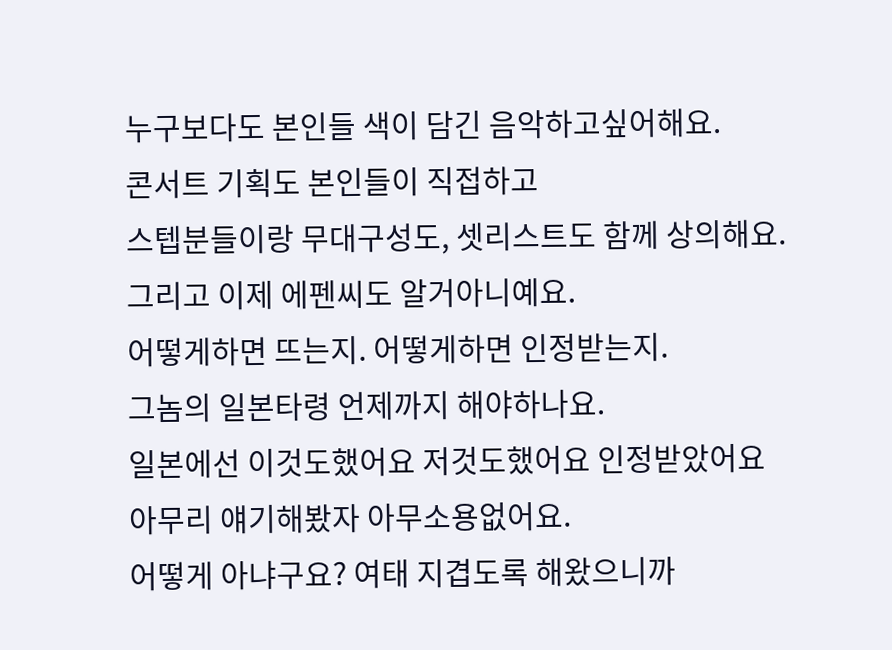누구보다도 본인들 색이 담긴 음악하고싶어해요.
콘서트 기획도 본인들이 직접하고
스텝분들이랑 무대구성도, 셋리스트도 함께 상의해요.
그리고 이제 에펜씨도 알거아니예요.
어떻게하면 뜨는지. 어떻게하면 인정받는지.
그놈의 일본타령 언제까지 해야하나요.
일본에선 이것도했어요 저것도했어요 인정받았어요
아무리 얘기해봤자 아무소용없어요.
어떻게 아냐구요? 여태 지겹도록 해왔으니까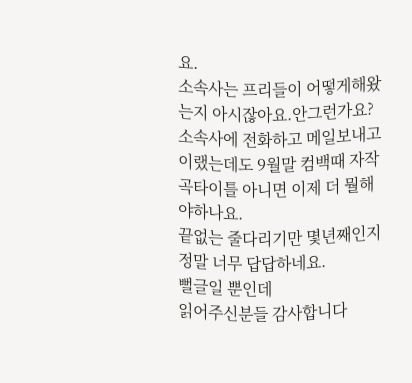요.
소속사는 프리들이 어떻게해왔는지 아시잖아요.안그런가요?
소속사에 전화하고 메일보내고 이랬는데도 9월말 컴백때 자작곡타이틀 아니면 이제 더 뭘해야하나요.
끝없는 줄다리기만 몇년째인지
정말 너무 답답하네요.
뻘글일 뿐인데
읽어주신분들 감사합니다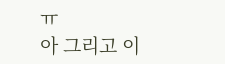ㅠ
아 그리고 이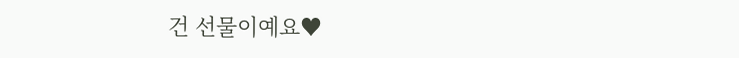건 선물이예요♥